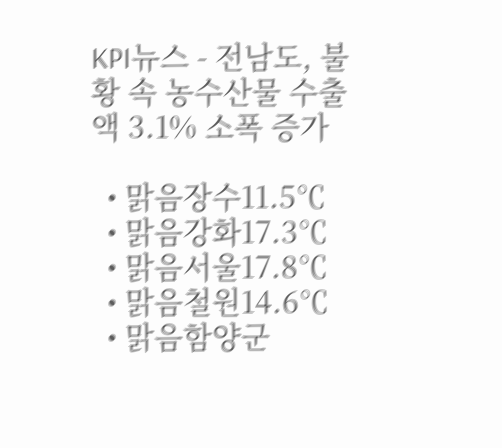KPI뉴스 - 전남도, 불황 속 농수산물 수출액 3.1% 소폭 증가

  • 맑음장수11.5℃
  • 맑음강화17.3℃
  • 맑음서울17.8℃
  • 맑음철원14.6℃
  • 맑음함양군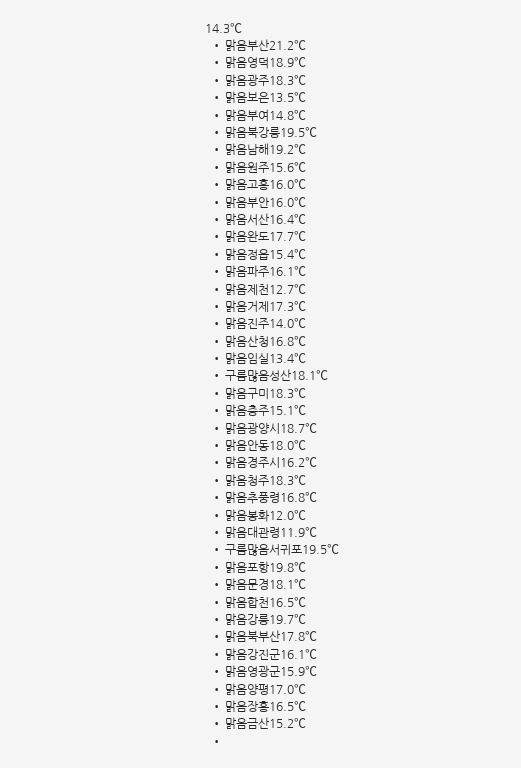14.3℃
  • 맑음부산21.2℃
  • 맑음영덕18.9℃
  • 맑음광주18.3℃
  • 맑음보은13.5℃
  • 맑음부여14.8℃
  • 맑음북강릉19.5℃
  • 맑음남해19.2℃
  • 맑음원주15.6℃
  • 맑음고흥16.0℃
  • 맑음부안16.0℃
  • 맑음서산16.4℃
  • 맑음완도17.7℃
  • 맑음정읍15.4℃
  • 맑음파주16.1℃
  • 맑음제천12.7℃
  • 맑음거제17.3℃
  • 맑음진주14.0℃
  • 맑음산청16.8℃
  • 맑음임실13.4℃
  • 구름많음성산18.1℃
  • 맑음구미18.3℃
  • 맑음충주15.1℃
  • 맑음광양시18.7℃
  • 맑음안동18.0℃
  • 맑음경주시16.2℃
  • 맑음청주18.3℃
  • 맑음추풍령16.8℃
  • 맑음봉화12.0℃
  • 맑음대관령11.9℃
  • 구름많음서귀포19.5℃
  • 맑음포항19.8℃
  • 맑음문경18.1℃
  • 맑음합천16.5℃
  • 맑음강릉19.7℃
  • 맑음북부산17.8℃
  • 맑음강진군16.1℃
  • 맑음영광군15.9℃
  • 맑음양평17.0℃
  • 맑음장흥16.5℃
  • 맑음금산15.2℃
  •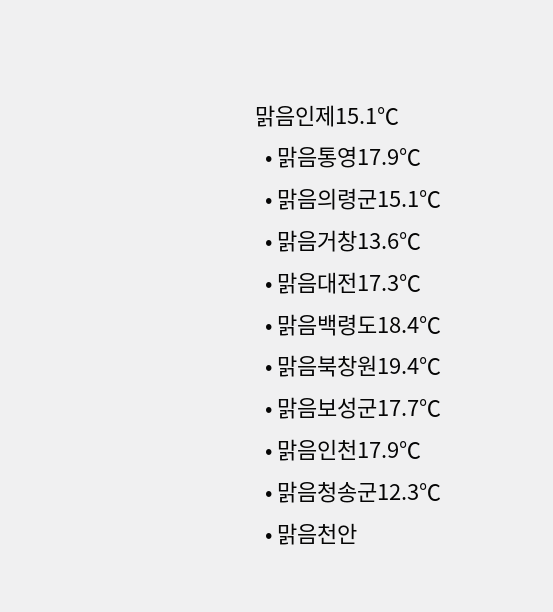맑음인제15.1℃
  • 맑음통영17.9℃
  • 맑음의령군15.1℃
  • 맑음거창13.6℃
  • 맑음대전17.3℃
  • 맑음백령도18.4℃
  • 맑음북창원19.4℃
  • 맑음보성군17.7℃
  • 맑음인천17.9℃
  • 맑음청송군12.3℃
  • 맑음천안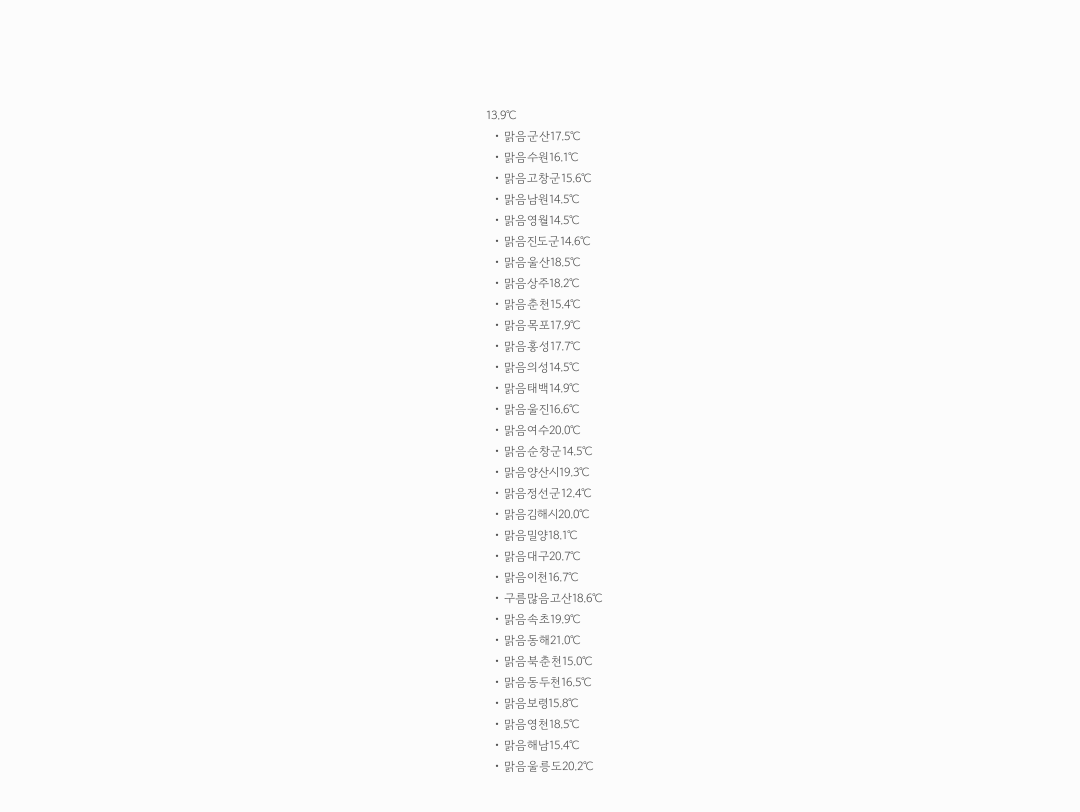13.9℃
  • 맑음군산17.5℃
  • 맑음수원16.1℃
  • 맑음고창군15.6℃
  • 맑음남원14.5℃
  • 맑음영월14.5℃
  • 맑음진도군14.6℃
  • 맑음울산18.5℃
  • 맑음상주18.2℃
  • 맑음춘천15.4℃
  • 맑음목포17.9℃
  • 맑음홍성17.7℃
  • 맑음의성14.5℃
  • 맑음태백14.9℃
  • 맑음울진16.6℃
  • 맑음여수20.0℃
  • 맑음순창군14.5℃
  • 맑음양산시19.3℃
  • 맑음정선군12.4℃
  • 맑음김해시20.0℃
  • 맑음밀양18.1℃
  • 맑음대구20.7℃
  • 맑음이천16.7℃
  • 구름많음고산18.6℃
  • 맑음속초19.9℃
  • 맑음동해21.0℃
  • 맑음북춘천15.0℃
  • 맑음동두천16.5℃
  • 맑음보령15.8℃
  • 맑음영천18.5℃
  • 맑음해남15.4℃
  • 맑음울릉도20.2℃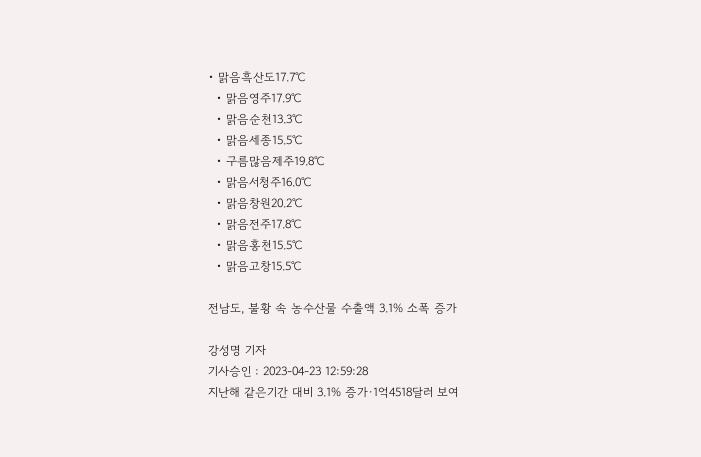• 맑음흑산도17.7℃
  • 맑음영주17.9℃
  • 맑음순천13.3℃
  • 맑음세종15.5℃
  • 구름많음제주19.8℃
  • 맑음서청주16.0℃
  • 맑음창원20.2℃
  • 맑음전주17.8℃
  • 맑음홍천15.5℃
  • 맑음고창15.5℃

전남도, 불황 속 농수산물 수출액 3.1% 소폭 증가

강성명 기자
기사승인 : 2023-04-23 12:59:28
지난해 같은기간 대비 3.1% 증가·1억4518달러 보여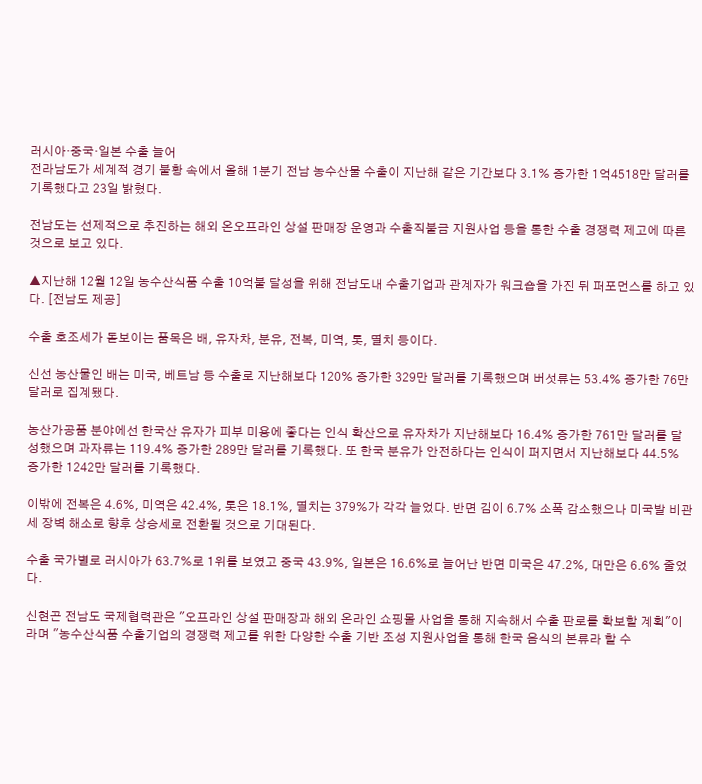러시아·중국·일본 수출 늘어
전라남도가 세계적 경기 불황 속에서 올해 1분기 전남 농수산물 수출이 지난해 같은 기간보다 3.1% 증가한 1억4518만 달러를 기록했다고 23일 밝혔다.

전남도는 선제적으로 추진하는 해외 온오프라인 상설 판매장 운영과 수출직불금 지원사업 등을 통한 수출 경쟁력 제고에 따른 것으로 보고 있다.

▲지난해 12월 12일 농수산식품 수출 10억불 달성을 위해 전남도내 수출기업과 관계자가 워크숍을 가진 뒤 퍼포먼스를 하고 있다. [전남도 제공]

수출 호조세가 돋보이는 품목은 배, 유자차, 분유, 전복, 미역, 톳, 멸치 등이다.

신선 농산물인 배는 미국, 베트남 등 수출로 지난해보다 120% 증가한 329만 달러를 기록했으며 버섯류는 53.4% 증가한 76만 달러로 집계됐다.

농산가공품 분야에선 한국산 유자가 피부 미용에 좋다는 인식 확산으로 유자차가 지난해보다 16.4% 증가한 761만 달러를 달성했으며 과자류는 119.4% 증가한 289만 달러를 기록했다. 또 한국 분유가 안전하다는 인식이 퍼지면서 지난해보다 44.5% 증가한 1242만 달러를 기록했다.

이밖에 전복은 4.6%, 미역은 42.4%, 톳은 18.1%, 멸치는 379%가 각각 늘었다. 반면 김이 6.7% 소폭 감소했으나 미국발 비관세 장벽 해소로 향후 상승세로 전환될 것으로 기대된다.

수출 국가별로 러시아가 63.7%로 1위를 보였고 중국 43.9%, 일본은 16.6%로 늘어난 반면 미국은 47.2%, 대만은 6.6% 줄었다.

신현곤 전남도 국제협력관은 "오프라인 상설 판매장과 해외 온라인 쇼핑몰 사업을 통해 지속해서 수출 판로를 확보할 계획"이라며 "농수산식품 수출기업의 경쟁력 제고를 위한 다양한 수출 기반 조성 지원사업을 통해 한국 음식의 본류라 할 수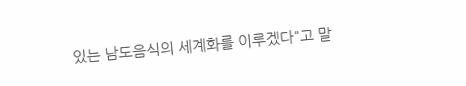있는 남도음식의 세계화를 이루겠다"고 말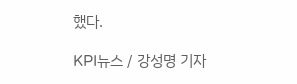했다.

KPI뉴스 / 강성명 기자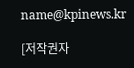name@kpinews.kr

[저작권자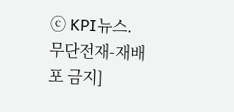ⓒ KPI뉴스. 무단전재-재배포 금지]